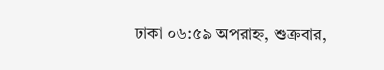ঢাকা ০৬:৫৯ অপরাহ্ন, শুক্রবার,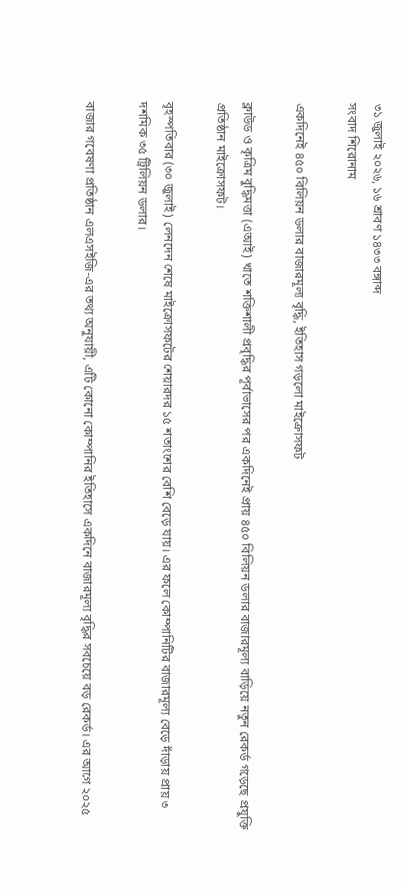৩১ জুলাই ২০২৬, ১৬ শ্রাবণ ১৪৩৩ বঙ্গাব্দ
সংবাদ শিরোনাম

একদিনেই ৪৫০ বিলিয়ন ডলার বাজারমূল্য বৃদ্ধি, ইতিহাস গড়লো মাইক্রোসফট

ক্লাউড ও কৃত্রিম বুদ্ধিমত্তা (এআই) খাতে শক্তিশালী প্রবৃদ্ধির পূর্বাভাসের পর একদিনেই প্রায় ৪৫০ বিলিয়ন ডলার বাজারমূল্য বাড়িয়ে নতুন রেকর্ড গড়েছে প্রযুক্তি প্রতিষ্ঠান মাইক্রোসফট।

বৃহস্পতিবার (৩০ জুলাই) লেনদেন শেষে মাইক্রোসফটের শেয়ারদর ১৫ শতাংশের বেশি বেড়ে যায়। এর ফলে কোম্পানিটির বাজারমূল্য বেড়ে দাঁড়ায় প্রায় ৩ দশমিক ৩৫ ট্রিলিয়ন ডলার।

বাজার গবেষণা প্রতিষ্ঠান এলএসইজি-এর তথ্য অনুযায়ী, এটি কোনো কোম্পানির ইতিহাসে একদিনে বাজারমূল্য বৃদ্ধির সবচেয়ে বড় রেকর্ড। এর আগে ২০২৫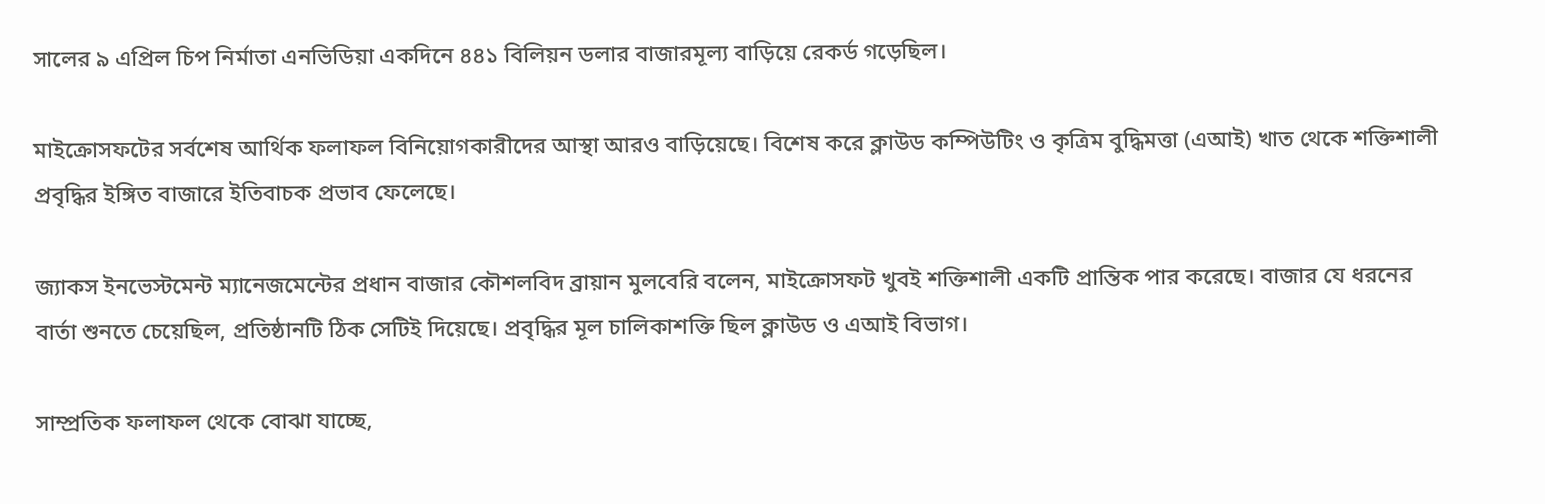সালের ৯ এপ্রিল চিপ নির্মাতা এনভিডিয়া একদিনে ৪৪১ বিলিয়ন ডলার বাজারমূল্য বাড়িয়ে রেকর্ড গড়েছিল।

মাইক্রোসফটের সর্বশেষ আর্থিক ফলাফল বিনিয়োগকারীদের আস্থা আরও বাড়িয়েছে। বিশেষ করে ক্লাউড কম্পিউটিং ও কৃত্রিম বুদ্ধিমত্তা (এআই) খাত থেকে শক্তিশালী প্রবৃদ্ধির ইঙ্গিত বাজারে ইতিবাচক প্রভাব ফেলেছে।

জ্যাকস ইনভেস্টমেন্ট ম্যানেজমেন্টের প্রধান বাজার কৌশলবিদ ব্রায়ান মুলবেরি বলেন, মাইক্রোসফট খুবই শক্তিশালী একটি প্রান্তিক পার করেছে। বাজার যে ধরনের বার্তা শুনতে চেয়েছিল, প্রতিষ্ঠানটি ঠিক সেটিই দিয়েছে। প্রবৃদ্ধির মূল চালিকাশক্তি ছিল ক্লাউড ও এআই বিভাগ।

সাম্প্রতিক ফলাফল থেকে বোঝা যাচ্ছে,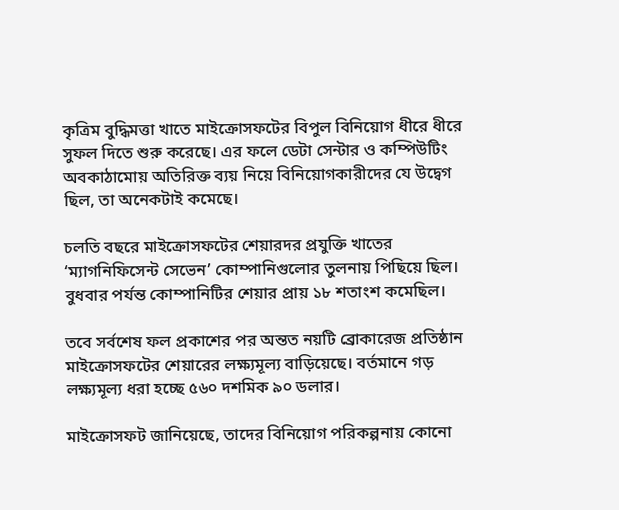কৃত্রিম বুদ্ধিমত্তা খাতে মাইক্রোসফটের বিপুল বিনিয়োগ ধীরে ধীরে সুফল দিতে শুরু করেছে। এর ফলে ডেটা সেন্টার ও কম্পিউটিং অবকাঠামোয় অতিরিক্ত ব্যয় নিয়ে বিনিয়োগকারীদের যে উদ্বেগ ছিল, তা অনেকটাই কমেছে।

চলতি বছরে মাইক্রোসফটের শেয়ারদর প্রযুক্তি খাতের ‘ম্যাগনিফিসেন্ট সেভেন’ কোম্পানিগুলোর তুলনায় পিছিয়ে ছিল। বুধবার পর্যন্ত কোম্পানিটির শেয়ার প্রায় ১৮ শতাংশ কমেছিল।

তবে সর্বশেষ ফল প্রকাশের পর অন্তত নয়টি ব্রোকারেজ প্রতিষ্ঠান মাইক্রোসফটের শেয়ারের লক্ষ্যমূল্য বাড়িয়েছে। বর্তমানে গড় লক্ষ্যমূল্য ধরা হচ্ছে ৫৬০ দশমিক ৯০ ডলার।

মাইক্রোসফট জানিয়েছে, তাদের বিনিয়োগ পরিকল্পনায় কোনো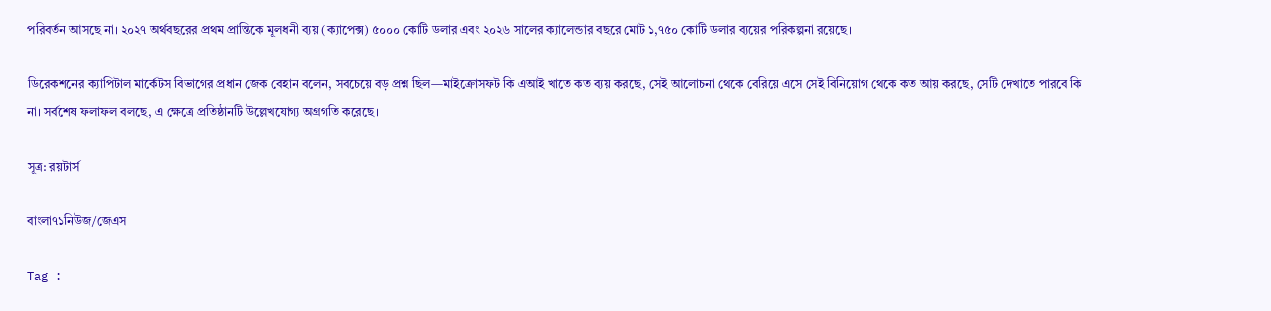পরিবর্তন আসছে না। ২০২৭ অর্থবছরের প্রথম প্রান্তিকে মূলধনী ব্যয় (ক্যাপেক্স) ৫০০০ কোটি ডলার এবং ২০২৬ সালের ক্যালেন্ডার বছরে মোট ১,৭৫০ কোটি ডলার ব্যয়ের পরিকল্পনা রয়েছে।

ডিরেকশনের ক্যাপিটাল মার্কেটস বিভাগের প্রধান জেক বেহান বলেন, সবচেয়ে বড় প্রশ্ন ছিল—মাইক্রোসফট কি এআই খাতে কত ব্যয় করছে, সেই আলোচনা থেকে বেরিয়ে এসে সেই বিনিয়োগ থেকে কত আয় করছে, সেটি দেখাতে পারবে কি না। সর্বশেষ ফলাফল বলছে, এ ক্ষেত্রে প্রতিষ্ঠানটি উল্লেখযোগ্য অগ্রগতি করেছে।

সূত্র: রয়টার্স

বাংলা৭১নিউজ/জেএস

Tag :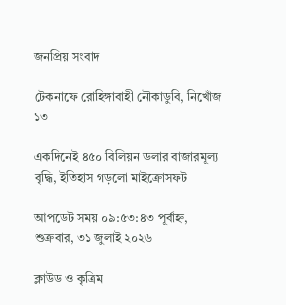জনপ্রিয় সংবাদ

টেকনাফে রোহিঙ্গাবাহী নৌকাডুবি, নিখোঁজ ১৩

একদিনেই ৪৫০ বিলিয়ন ডলার বাজারমূল্য বৃদ্ধি, ইতিহাস গড়লো মাইক্রোসফট

আপডেট সময় ০৯:৫৩:৪৩ পূর্বাহ্ন, শুক্রবার, ৩১ জুলাই ২০২৬

ক্লাউড ও কৃত্রিম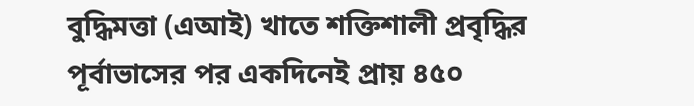বুদ্ধিমত্তা (এআই) খাতে শক্তিশালী প্রবৃদ্ধির পূর্বাভাসের পর একদিনেই প্রায় ৪৫০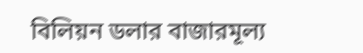বিলিয়ন ডলার বাজারমূল্য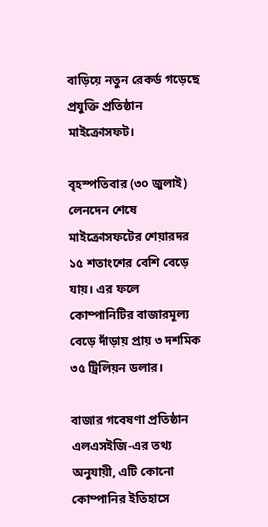বাড়িয়ে নতুন রেকর্ড গড়েছে প্রযুক্তি প্রতিষ্ঠান মাইক্রোসফট।

বৃহস্পতিবার (৩০ জুলাই) লেনদেন শেষে মাইক্রোসফটের শেয়ারদর ১৫ শতাংশের বেশি বেড়ে যায়। এর ফলে কোম্পানিটির বাজারমূল্য বেড়ে দাঁড়ায় প্রায় ৩ দশমিক ৩৫ ট্রিলিয়ন ডলার।

বাজার গবেষণা প্রতিষ্ঠান এলএসইজি-এর তথ্য অনুযায়ী, এটি কোনো কোম্পানির ইতিহাসে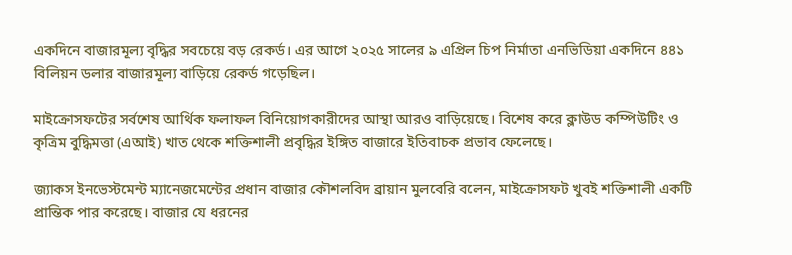একদিনে বাজারমূল্য বৃদ্ধির সবচেয়ে বড় রেকর্ড। এর আগে ২০২৫ সালের ৯ এপ্রিল চিপ নির্মাতা এনভিডিয়া একদিনে ৪৪১ বিলিয়ন ডলার বাজারমূল্য বাড়িয়ে রেকর্ড গড়েছিল।

মাইক্রোসফটের সর্বশেষ আর্থিক ফলাফল বিনিয়োগকারীদের আস্থা আরও বাড়িয়েছে। বিশেষ করে ক্লাউড কম্পিউটিং ও কৃত্রিম বুদ্ধিমত্তা (এআই) খাত থেকে শক্তিশালী প্রবৃদ্ধির ইঙ্গিত বাজারে ইতিবাচক প্রভাব ফেলেছে।

জ্যাকস ইনভেস্টমেন্ট ম্যানেজমেন্টের প্রধান বাজার কৌশলবিদ ব্রায়ান মুলবেরি বলেন, মাইক্রোসফট খুবই শক্তিশালী একটি প্রান্তিক পার করেছে। বাজার যে ধরনের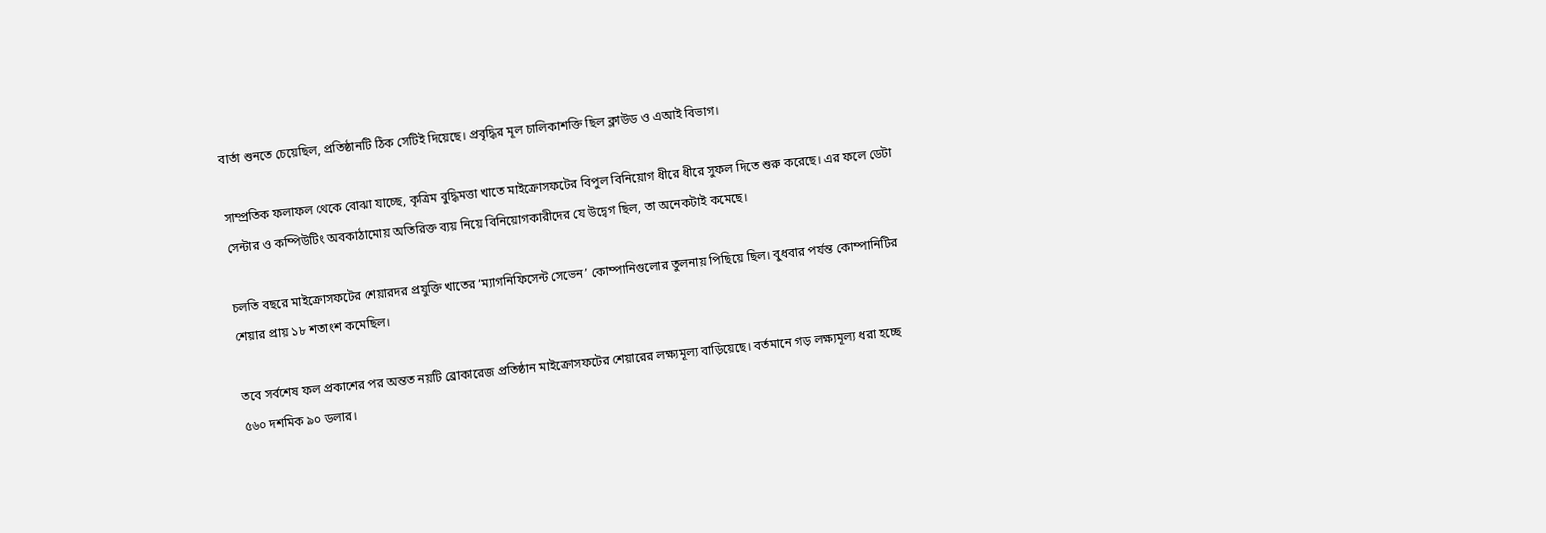বার্তা শুনতে চেয়েছিল, প্রতিষ্ঠানটি ঠিক সেটিই দিয়েছে। প্রবৃদ্ধির মূল চালিকাশক্তি ছিল ক্লাউড ও এআই বিভাগ।

সাম্প্রতিক ফলাফল থেকে বোঝা যাচ্ছে, কৃত্রিম বুদ্ধিমত্তা খাতে মাইক্রোসফটের বিপুল বিনিয়োগ ধীরে ধীরে সুফল দিতে শুরু করেছে। এর ফলে ডেটা সেন্টার ও কম্পিউটিং অবকাঠামোয় অতিরিক্ত ব্যয় নিয়ে বিনিয়োগকারীদের যে উদ্বেগ ছিল, তা অনেকটাই কমেছে।

চলতি বছরে মাইক্রোসফটের শেয়ারদর প্রযুক্তি খাতের ‘ম্যাগনিফিসেন্ট সেভেন’ কোম্পানিগুলোর তুলনায় পিছিয়ে ছিল। বুধবার পর্যন্ত কোম্পানিটির শেয়ার প্রায় ১৮ শতাংশ কমেছিল।

তবে সর্বশেষ ফল প্রকাশের পর অন্তত নয়টি ব্রোকারেজ প্রতিষ্ঠান মাইক্রোসফটের শেয়ারের লক্ষ্যমূল্য বাড়িয়েছে। বর্তমানে গড় লক্ষ্যমূল্য ধরা হচ্ছে ৫৬০ দশমিক ৯০ ডলার।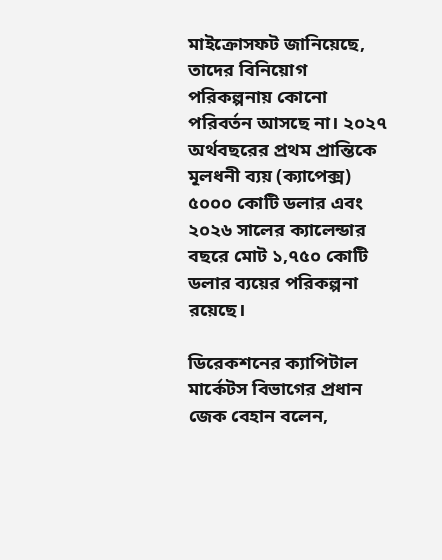মাইক্রোসফট জানিয়েছে, তাদের বিনিয়োগ পরিকল্পনায় কোনো পরিবর্তন আসছে না। ২০২৭ অর্থবছরের প্রথম প্রান্তিকে মূলধনী ব্যয় (ক্যাপেক্স) ৫০০০ কোটি ডলার এবং ২০২৬ সালের ক্যালেন্ডার বছরে মোট ১,৭৫০ কোটি ডলার ব্যয়ের পরিকল্পনা রয়েছে।

ডিরেকশনের ক্যাপিটাল মার্কেটস বিভাগের প্রধান জেক বেহান বলেন,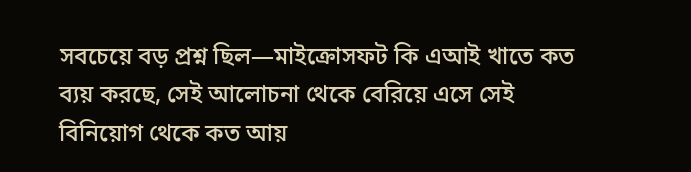সবচেয়ে বড় প্রশ্ন ছিল—মাইক্রোসফট কি এআই খাতে কত ব্যয় করছে, সেই আলোচনা থেকে বেরিয়ে এসে সেই বিনিয়োগ থেকে কত আয়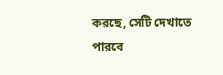করছে, সেটি দেখাতে পারবে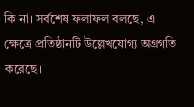কি না। সর্বশেষ ফলাফল বলছে, এ ক্ষেত্রে প্রতিষ্ঠানটি উল্লেখযোগ্য অগ্রগতি করেছে।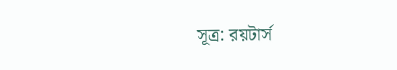সূত্র: রয়টার্স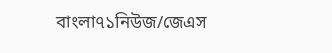বাংলা৭১নিউজ/জেএস